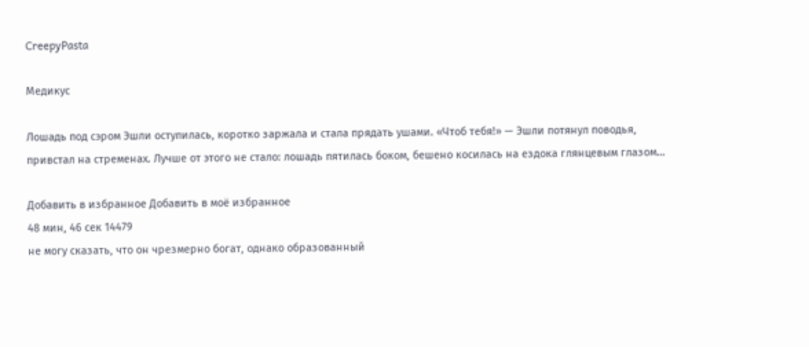CreepyPasta

Медикус

Лошадь под сэром Эшли оступилась, коротко заржала и стала прядать ушами. «Чтоб тебя!» — Эшли потянул поводья, привстал на стременах. Лучше от этого не стало: лошадь пятилась боком, бешено косилась на ездока глянцевым глазом…

Добавить в избранное Добавить в моё избранное
48 мин, 46 сек 14479
не могу сказать, что он чрезмерно богат, однако образованный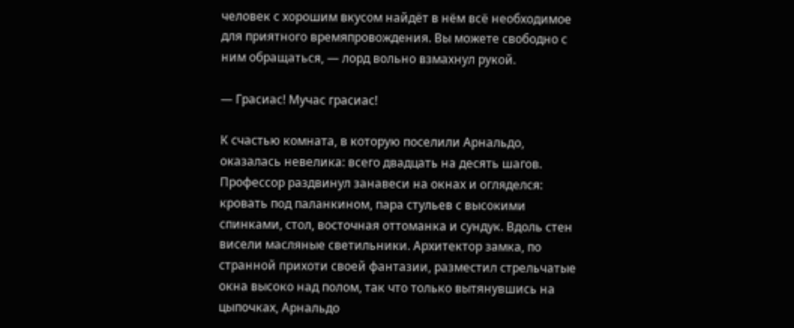человек с хорошим вкусом найдёт в нём всё необходимое для приятного времяпровождения. Вы можете свободно с ним обращаться, — лорд вольно взмахнул рукой.

— Грасиас! Мучас грасиас!

К счастью комната, в которую поселили Арнальдо, оказалась невелика: всего двадцать на десять шагов. Профессор раздвинул занавеси на окнах и огляделся: кровать под паланкином, пара стульев с высокими спинками, стол, восточная оттоманка и сундук. Вдоль стен висели масляные светильники. Архитектор замка, по странной прихоти своей фантазии, разместил стрельчатые окна высоко над полом, так что только вытянувшись на цыпочках, Арнальдо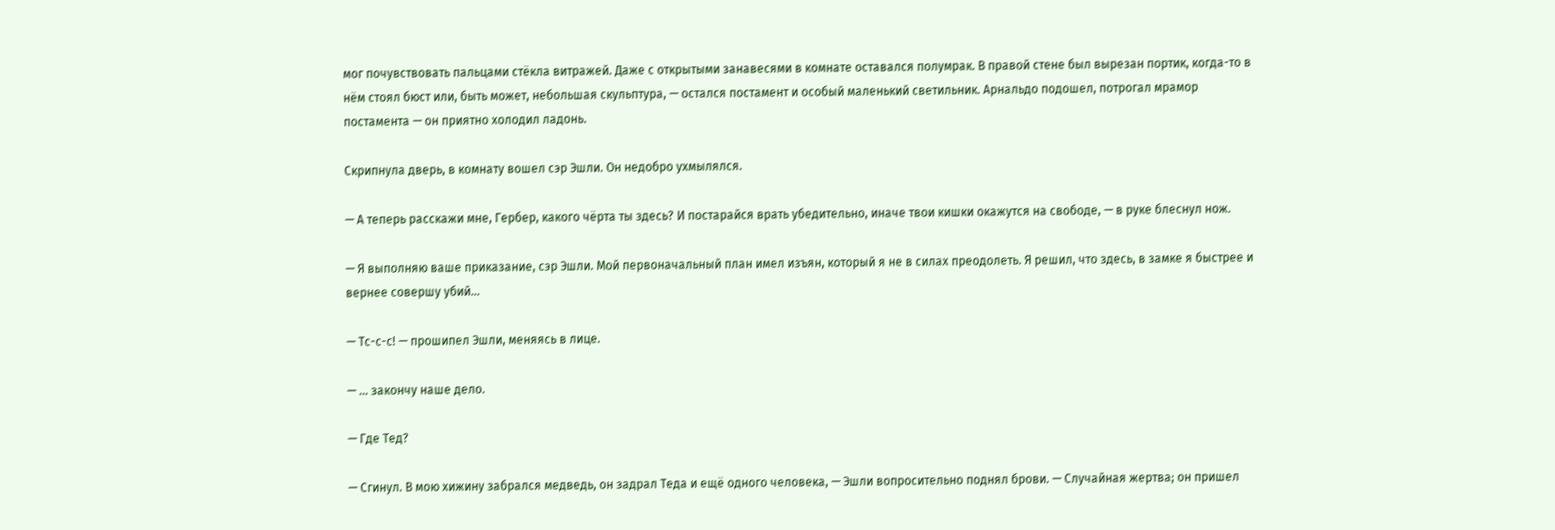мог почувствовать пальцами стёкла витражей. Даже с открытыми занавесями в комнате оставался полумрак. В правой стене был вырезан портик, когда-то в нём стоял бюст или, быть может, небольшая скульптура, — остался постамент и особый маленький светильник. Арнальдо подошел, потрогал мрамор постамента — он приятно холодил ладонь.

Скрипнула дверь, в комнату вошел сэр Эшли. Он недобро ухмылялся.

— А теперь расскажи мне, Гербер, какого чёрта ты здесь? И постарайся врать убедительно, иначе твои кишки окажутся на свободе, — в руке блеснул нож.

— Я выполняю ваше приказание, сэр Эшли. Мой первоначальный план имел изъян, который я не в силах преодолеть. Я решил, что здесь, в замке я быстрее и вернее совершу убий…

— Тс-с-с! — прошипел Эшли, меняясь в лице.

— … закончу наше дело.

— Где Тед?

— Сгинул. В мою хижину забрался медведь, он задрал Теда и ещё одного человека, — Эшли вопросительно поднял брови. — Случайная жертва; он пришел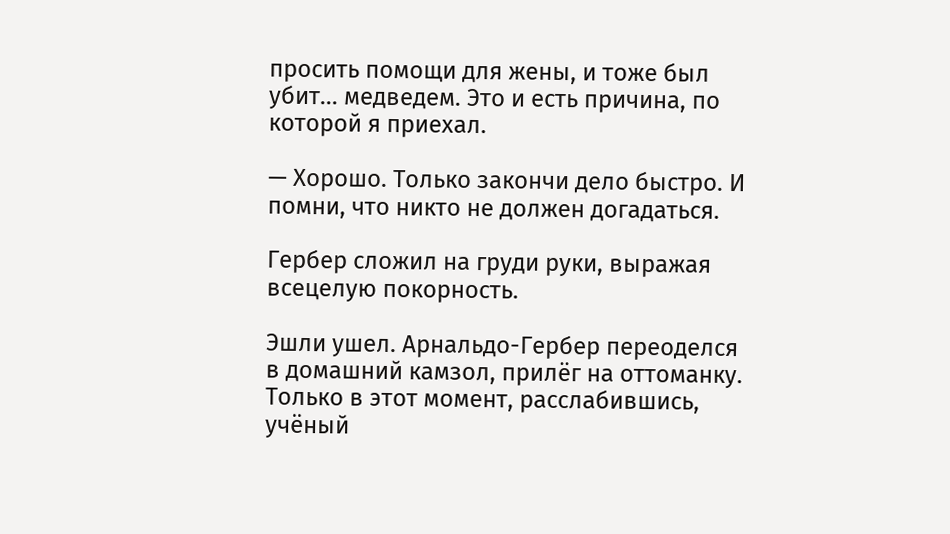просить помощи для жены, и тоже был убит… медведем. Это и есть причина, по которой я приехал.

— Хорошо. Только закончи дело быстро. И помни, что никто не должен догадаться.

Гербер сложил на груди руки, выражая всецелую покорность.

Эшли ушел. Арнальдо-Гербер переоделся в домашний камзол, прилёг на оттоманку. Только в этот момент, расслабившись, учёный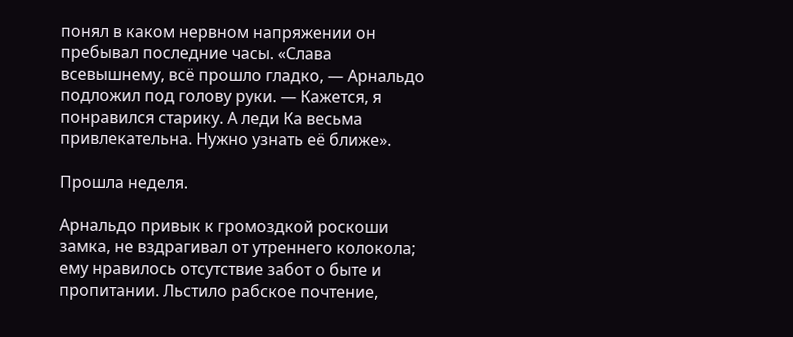понял в каком нервном напряжении он пребывал последние часы. «Слава всевышнему, всё прошло гладко, — Арнальдо подложил под голову руки. — Кажется, я понравился старику. А леди Ка весьма привлекательна. Нужно узнать её ближе».

Прошла неделя.

Арнальдо привык к громоздкой роскоши замка, не вздрагивал от утреннего колокола; ему нравилось отсутствие забот о быте и пропитании. Льстило рабское почтение,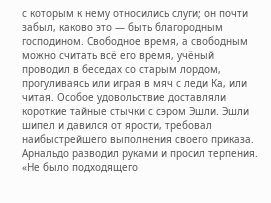с которым к нему относились слуги; он почти забыл, каково это — быть благородным господином. Свободное время, а свободным можно считать всё его время, учёный проводил в беседах со старым лордом, прогуливаясь или играя в мяч с леди Ка, или читая. Особое удовольствие доставляли короткие тайные стычки с сэром Эшли. Эшли шипел и давился от ярости, требовал наибыстрейшего выполнения своего приказа. Арнальдо разводил руками и просил терпения. «Не было подходящего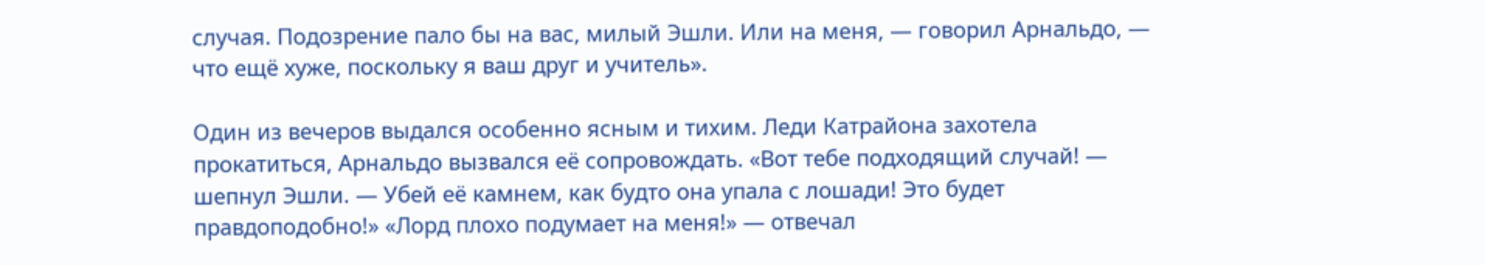случая. Подозрение пало бы на вас, милый Эшли. Или на меня, — говорил Арнальдо, — что ещё хуже, поскольку я ваш друг и учитель».

Один из вечеров выдался особенно ясным и тихим. Леди Катрайона захотела прокатиться, Арнальдо вызвался её сопровождать. «Вот тебе подходящий случай! — шепнул Эшли. — Убей её камнем, как будто она упала с лошади! Это будет правдоподобно!» «Лорд плохо подумает на меня!» — отвечал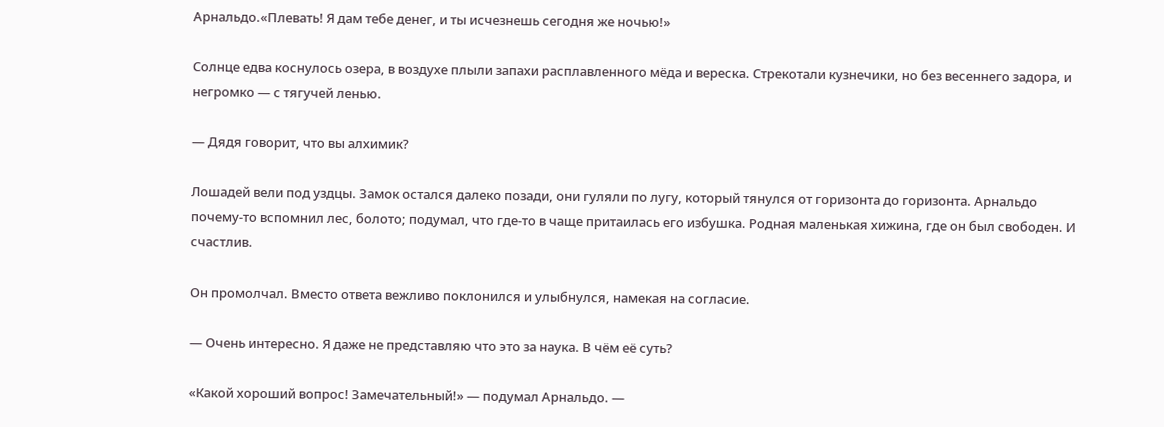Арнальдо.«Плевать! Я дам тебе денег, и ты исчезнешь сегодня же ночью!»

Солнце едва коснулось озера, в воздухе плыли запахи расплавленного мёда и вереска. Стрекотали кузнечики, но без весеннего задора, и негромко — с тягучей ленью.

— Дядя говорит, что вы алхимик?

Лошадей вели под уздцы. Замок остался далеко позади, они гуляли по лугу, который тянулся от горизонта до горизонта. Арнальдо почему-то вспомнил лес, болото; подумал, что где-то в чаще притаилась его избушка. Родная маленькая хижина, где он был свободен. И счастлив.

Он промолчал. Вместо ответа вежливо поклонился и улыбнулся, намекая на согласие.

— Очень интересно. Я даже не представляю что это за наука. В чём её суть?

«Какой хороший вопрос! Замечательный!» — подумал Арнальдо. —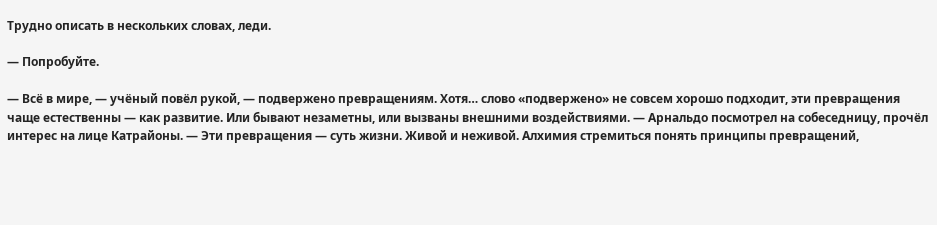Трудно описать в нескольких словах, леди.

— Попробуйте.

— Всё в мире, — учёный повёл рукой, — подвержено превращениям. Хотя… слово «подвержено» не совсем хорошо подходит, эти превращения чаще естественны — как развитие. Или бывают незаметны, или вызваны внешними воздействиями. — Арнальдо посмотрел на собеседницу, прочёл интерес на лице Катрайоны. — Эти превращения — суть жизни. Живой и неживой. Алхимия стремиться понять принципы превращений,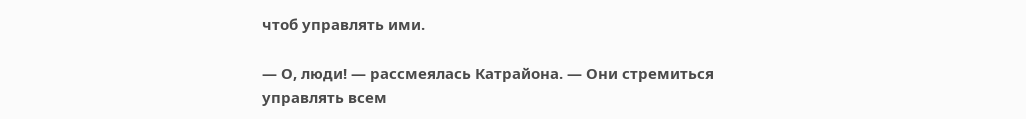чтоб управлять ими.

— О, люди! — рассмеялась Катрайона. — Они стремиться управлять всем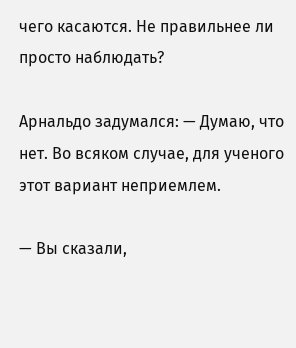чего касаются. Не правильнее ли просто наблюдать?

Арнальдо задумался: — Думаю, что нет. Во всяком случае, для ученого этот вариант неприемлем.

— Вы сказали,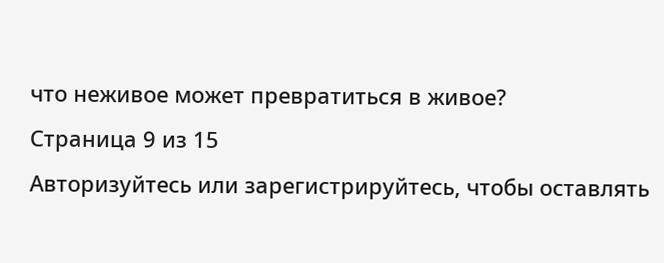что неживое может превратиться в живое?
Страница 9 из 15
Авторизуйтесь или зарегистрируйтесь, чтобы оставлять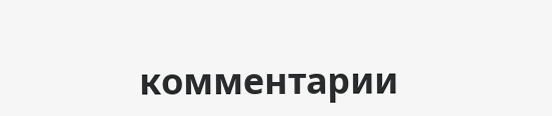комментарии